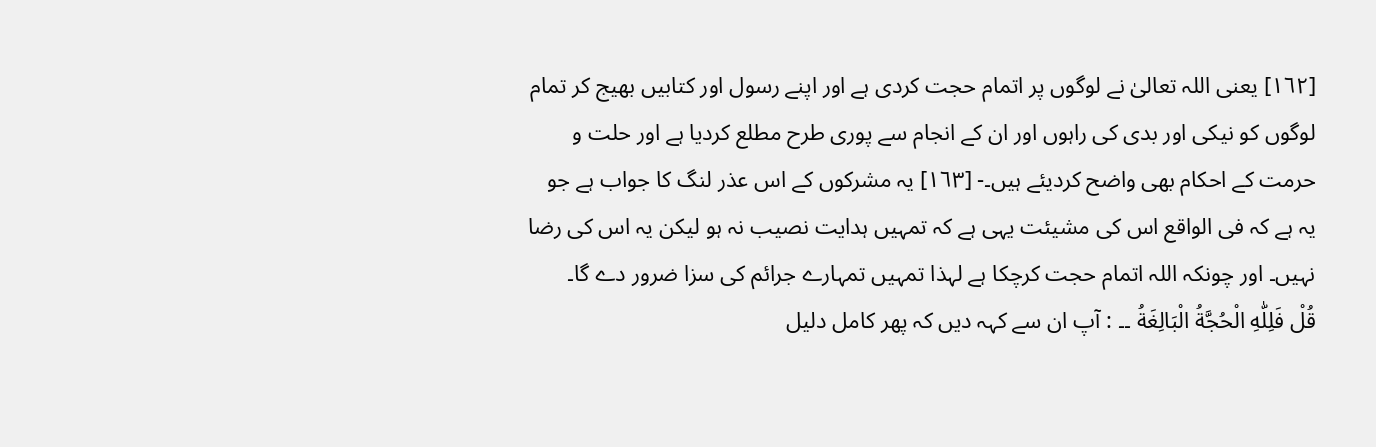[١٦٢] یعنی اللہ تعالیٰ نے لوگوں پر اتمام حجت کردی ہے اور اپنے رسول اور کتابیں بھیج کر تمام لوگوں کو نیکی اور بدی کی راہوں اور ان کے انجام سے پوری طرح مطلع کردیا ہے اور حلت و حرمت کے احکام بھی واضح کردیئے ہیں۔- [١٦٣] یہ مشرکوں کے اس عذر لنگ کا جواب ہے جو یہ ہے کہ فی الواقع اس کی مشیئت یہی ہے کہ تمہیں ہدایت نصیب نہ ہو لیکن یہ اس کی رضا نہیں۔ اور چونکہ اللہ اتمام حجت کرچکا ہے لہذا تمہیں تمہارے جرائم کی سزا ضرور دے گا۔
قُلْ فَلِلّٰهِ الْحُجَّةُ الْبَالِغَةُ ۔۔ : آپ ان سے کہہ دیں کہ پھر کامل دلیل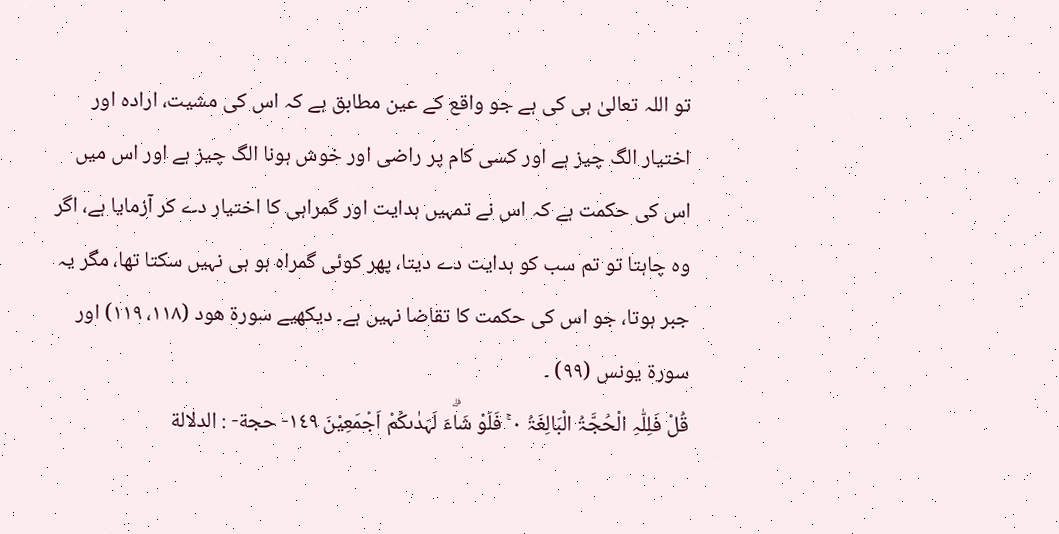تو اللہ تعالیٰ ہی کی ہے جو واقع کے عین مطابق ہے کہ اس کی مشیت، ارادہ اور اختیار الگ چیز ہے اور کسی کام پر راضی اور خوش ہونا الگ چیز ہے اور اس میں اس کی حکمت ہے کہ اس نے تمہیں ہدایت اور گمراہی کا اختیار دے کر آزمایا ہے، اگر وہ چاہتا تو تم سب کو ہدایت دے دیتا، پھر کوئی گمراہ ہو ہی نہیں سکتا تھا، مگر یہ جبر ہوتا، جو اس کی حکمت کا تقاضا نہیں ہے۔ دیکھیے سورة ھود (١١٨، ١١٩) اور سورة یونس (٩٩) ۔
قُلْ فَلِلّٰہِ الْحُجَّۃُ الْبَالِغَۃُ ٠ ۚ فَلَوْ شَاۗءَ لَہَدٰىكُمْ اَجْمَعِيْنَ ١٤٩- حجة- : الدلالة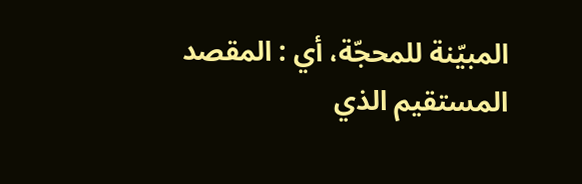المبيّنة للمحجّة، أي : المقصد المستقیم الذي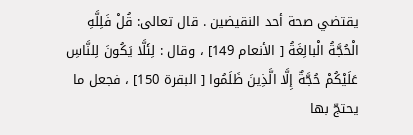يقتضي صحة أحد النقیضین . قال تعالی: قُلْ فَلِلَّهِ الْحُجَّةُ الْبالِغَةُ [ الأنعام 149] ، وقال : لِئَلَّا يَكُونَ لِلنَّاسِ عَلَيْكُمْ حُجَّةٌ إِلَّا الَّذِينَ ظَلَمُوا [ البقرة 150] ، فجعل ما يحتجّ بها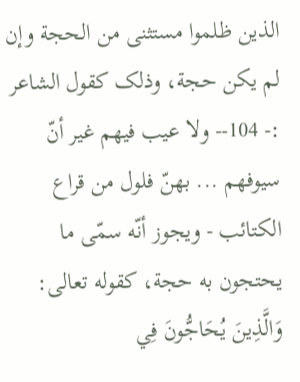الذین ظلموا مستثنی من الحجة وإن لم يكن حجة، وذلک کقول الشاعر :- 104-- ولا عيب فيهم غير أنّ سيوفهم ... بهنّ فلول من قراع الکتائب - ويجوز أنّه سمّى ما يحتجون به حجة، کقوله تعالی: وَالَّذِينَ يُحَاجُّونَ فِي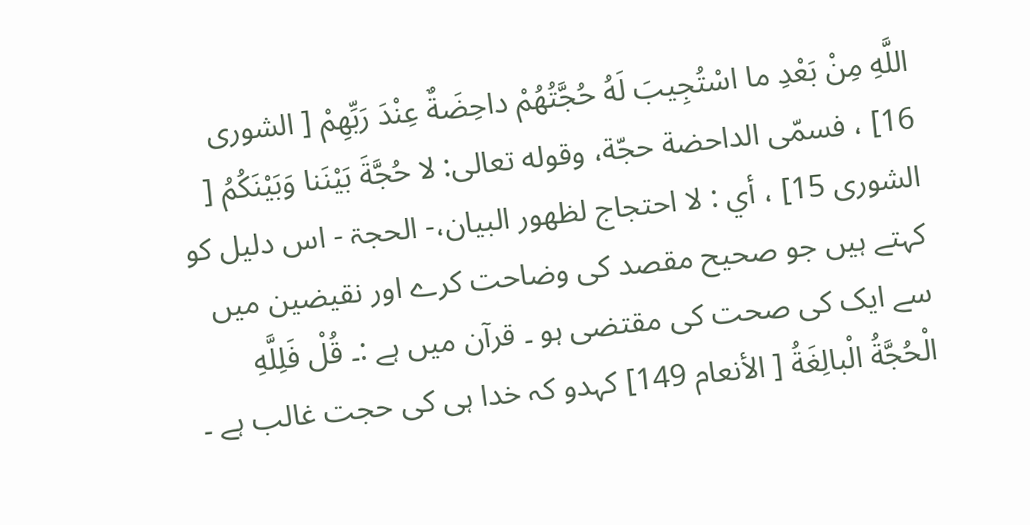اللَّهِ مِنْ بَعْدِ ما اسْتُجِيبَ لَهُ حُجَّتُهُمْ داحِضَةٌ عِنْدَ رَبِّهِمْ [ الشوری 16] ، فسمّى الداحضة حجّة، وقوله تعالی: لا حُجَّةَ بَيْنَنا وَبَيْنَكُمُ [ الشوری 15] ، أي : لا احتجاج لظهور البیان،- الحجۃ - اس دلیل کو کہتے ہیں جو صحیح مقصد کی وضاحت کرے اور نقیضین میں سے ایک کی صحت کی مقتضی ہو ۔ قرآن میں ہے :۔ قُلْ فَلِلَّهِ الْحُجَّةُ الْبالِغَةُ [ الأنعام 149] کہدو کہ خدا ہی کی حجت غالب ہے ۔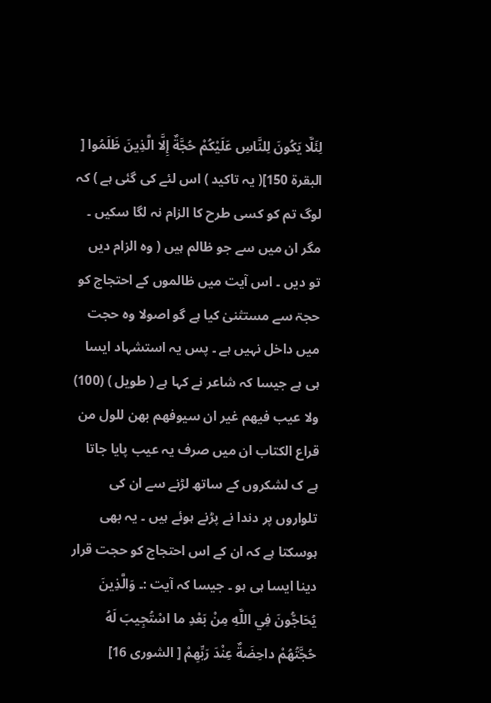لِئَلَّا يَكُونَ لِلنَّاسِ عَلَيْكُمْ حُجَّةٌ إِلَّا الَّذِينَ ظَلَمُوا [ البقرة 150]( یہ تاکید ) اس لئے کی گئی ہے ) کہ لوگ تم کو کسی طرح کا الزام نہ لگا سکیں ۔ مگر ان میں سے جو ظالم ہیں ( وہ الزام دیں تو دیں ۔ اس آیت میں ظالموں کے احتجاج کو حجۃ سے مستثنیٰ کیا ہے گو اصولا وہ حجت میں داخل نہیں ہے ۔ پس یہ استشہاد ایسا ہی ہے جیسا کہ شاعر نے کہا ہے ( طویل ) (100) ولا عیب فیھم غیر ان سیوفھم بھن للول من قراع الکتاب ان میں صرف یہ عیب پایا جاتا ہے ک لشکروں کے ساتھ لڑنے سے ان کی تلواروں پر دندا نے پڑنے ہوئے ہیں ۔ یہ بھی ہوسکتا ہے کہ ان کے اس احتجاج کو حجت قرار دینا ایسا ہی ہو ۔ جیسا کہ آیت :۔ وَالَّذِينَ يُحَاجُّونَ فِي اللَّهِ مِنْ بَعْدِ ما اسْتُجِيبَ لَهُ حُجَّتُهُمْ داحِضَةٌ عِنْدَ رَبِّهِمْ [ الشوری 16]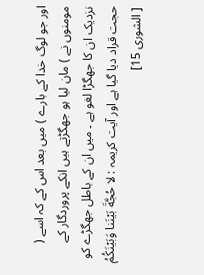اور جو لوگ خدا کے بارے ) میں بعد اس کے کہ اسے ( مومنوں نے ) مان لیا ہو جھگڑتے ہیں انکے پروردگار کے نزدیک ان کا جھگڑا لغو ہے ۔ میں ان کے باطل جھگڑے کو حجت قراد دیا گیا ہے اور آیت کریمہ : لا حُجَّةَ بَيْنَنا وَبَيْنَكُمُ [ الشوری 15]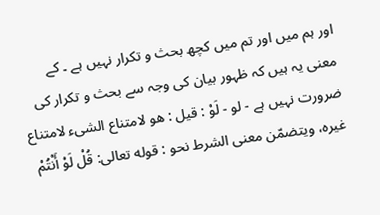اور ہم میں اور تم میں کچھ بحث و تکرار نہیں ہے ۔ کے معنی یہ ہیں کہ ظہور بیان کی وجہ سے بحث و تکرار کی ضرورت نہیں ہے - لو - لَوْ : قيل : هو لامتناع الشیء لامتناع غيره، ويتضمّن معنی الشرط نحو : قوله تعالی: قُلْ لَوْ أَنْتُمْ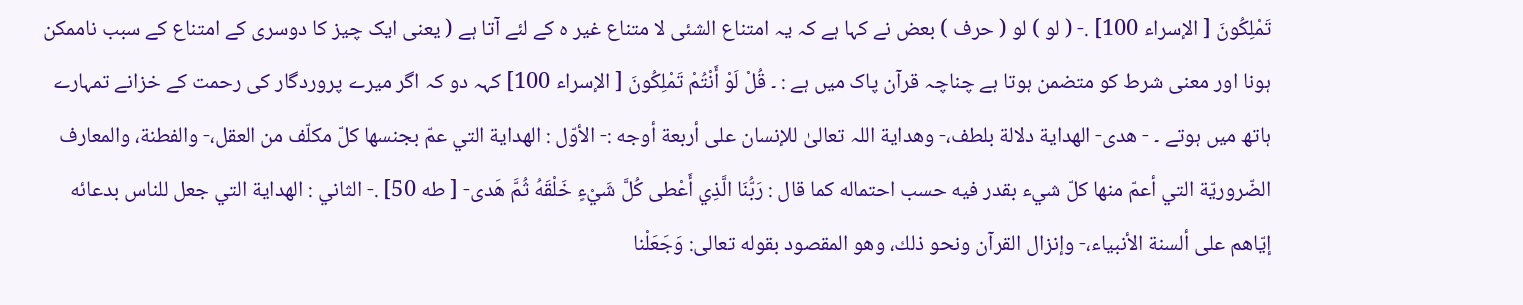تَمْلِكُونَ [ الإسراء 100] .- ( لو ) لو ( حرف ) بعض نے کہا ہے کہ یہ امتناع الشئی لا متناع غیر ہ کے لئے آتا ہے ( یعنی ایک چیز کا دوسری کے امتناع کے سبب ناممکن ہونا اور معنی شرط کو متضمن ہوتا ہے چناچہ قرآن پاک میں ہے : ۔ قُلْ لَوْ أَنْتُمْ تَمْلِكُونَ [ الإسراء 100] کہہ دو کہ اگر میرے پروردگار کی رحمت کے خزانے تمہارے ہاتھ میں ہوتے ۔ - هدى- الهداية دلالة بلطف،- وهداية اللہ تعالیٰ للإنسان علی أربعة أوجه :- الأوّل : الهداية التي عمّ بجنسها كلّ مكلّف من العقل،- والفطنة، والمعارف الضّروريّة التي أعمّ منها كلّ شيء بقدر فيه حسب احتماله كما قال : رَبُّنَا الَّذِي أَعْطى كُلَّ شَيْءٍ خَلْقَهُ ثُمَّ هَدى- [ طه 50] .- الثاني : الهداية التي جعل للناس بدعائه إيّاهم علی ألسنة الأنبیاء،- وإنزال القرآن ونحو ذلك، وهو المقصود بقوله تعالی: وَجَعَلْنا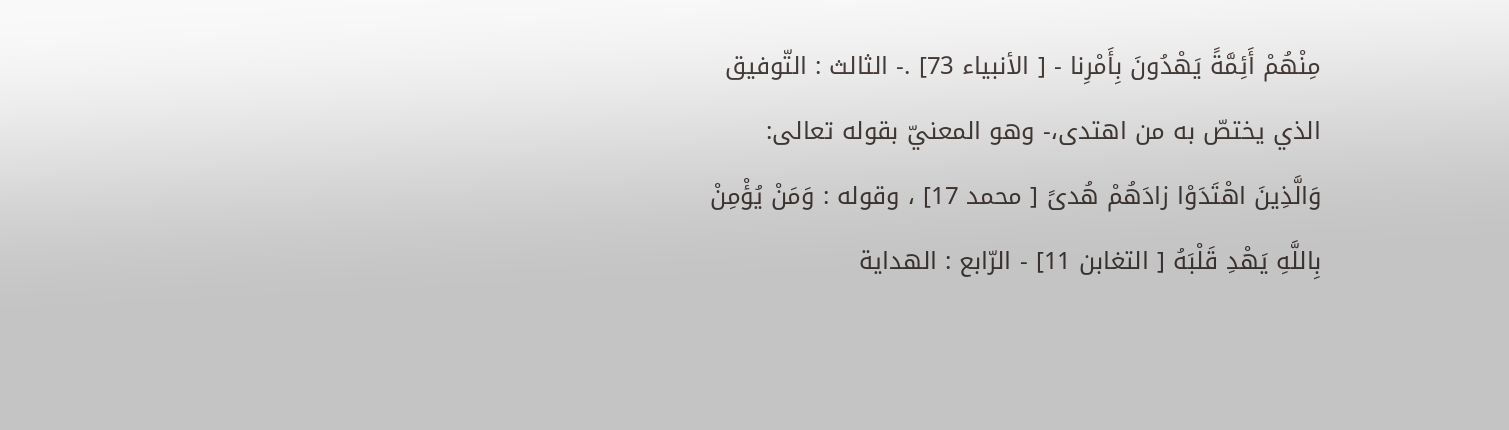مِنْهُمْ أَئِمَّةً يَهْدُونَ بِأَمْرِنا - [ الأنبیاء 73] .- الثالث : التّوفیق الذي يختصّ به من اهتدی،- وهو المعنيّ بقوله تعالی: وَالَّذِينَ اهْتَدَوْا زادَهُمْ هُدىً [ محمد 17] ، وقوله : وَمَنْ يُؤْمِنْ بِاللَّهِ يَهْدِ قَلْبَهُ [ التغابن 11] - الرّابع : الهداية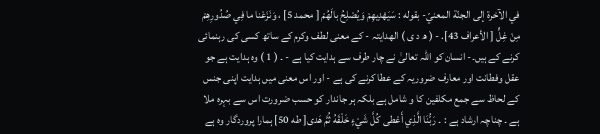في الآخرة إلى الجنّة المعنيّ- بقوله : سَيَهْدِيهِمْ وَيُصْلِحُ بالَهُمْ [ محمد 5] ، وَنَزَعْنا ما فِي صُدُورِهِمْ مِنْ غِلٍّ [ الأعراف 43]. - ( ھ د ی ) الھدایتہ - کے معنی لطف وکرم کے ساتھ کسی کی رہنمائی کرنے کے ہیں۔- انسان کو اللہ تعالیٰ نے چار طرف سے ہدایت کیا ہے - ۔ ( 1 ) وہ ہدایت ہے جو عقل وفطانت اور معارف ضروریہ کے عطا کرنے کی ہے - اور اس معنی میں ہدایت اپنی جنس کے لحاظ سے جمع مکلفین کا و شامل ہے بلکہ ہر جاندار کو حسب ضرورت اس سے بہرہ ملا ہے ۔ چناچہ ارشاد ہے : ۔ رَبُّنَا الَّذِي أَعْطى كُلَّ شَيْءٍ خَلْقَهُ ثُمَّ هَدى[ طه 50] ہمارا پروردگار وہ ہے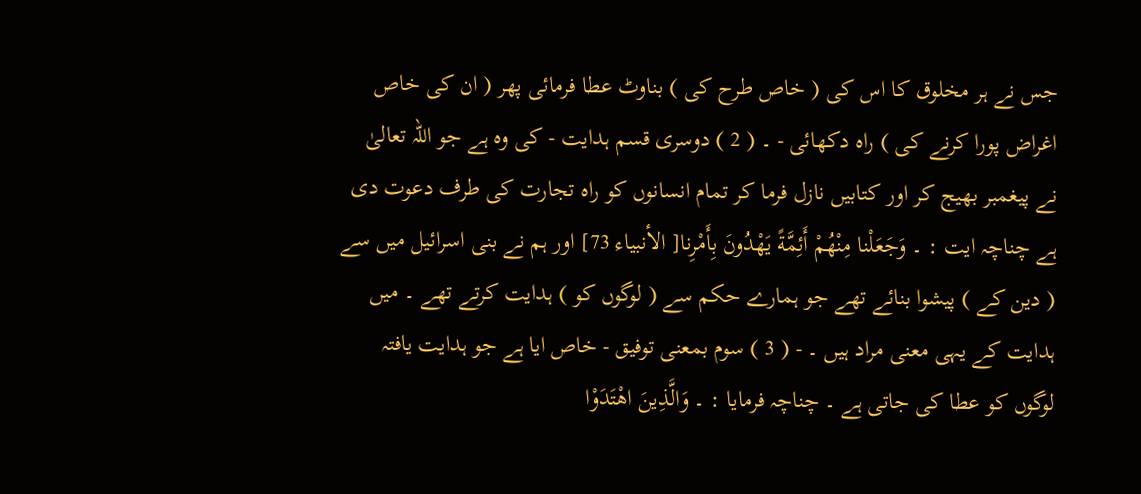جس نے ہر مخلوق کا اس کی ( خاص طرح کی ) بناوٹ عطا فرمائی پھر ( ان کی خاص اغراض پورا کرنے کی ) راہ دکھائی - ۔ ( 2 ) دوسری قسم ہدایت - کی وہ ہے جو اللہ تعالیٰ نے پیغمبر بھیج کر اور کتابیں نازل فرما کر تمام انسانوں کو راہ تجارت کی طرف دعوت دی ہے چناچہ ایت : ۔ وَجَعَلْنا مِنْهُمْ أَئِمَّةً يَهْدُونَ بِأَمْرِنا[ الأنبیاء 73] اور ہم نے بنی اسرائیل میں سے ( دین کے ) پیشوا بنائے تھے جو ہمارے حکم سے ( لوگوں کو ) ہدایت کرتے تھے ۔ میں ہدایت کے یہی معنی مراد ہیں ۔ - ( 3 ) سوم بمعنی توفیق - خاص ایا ہے جو ہدایت یافتہ لوگوں کو عطا کی جاتی ہے ۔ چناچہ فرمایا : ۔ وَالَّذِينَ اهْتَدَوْا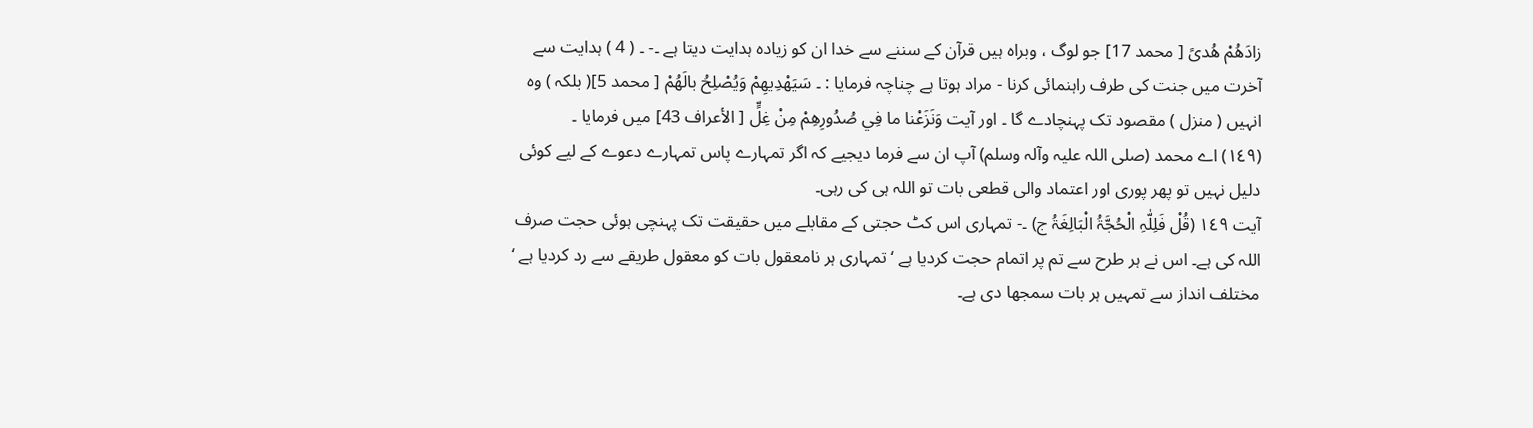زادَهُمْ هُدىً [ محمد 17] جو لوگ ، وبراہ ہیں قرآن کے سننے سے خدا ان کو زیادہ ہدایت دیتا ہے ۔- ۔ ( 4 ) ہدایت سے آخرت میں جنت کی طرف راہنمائی کرنا - مراد ہوتا ہے چناچہ فرمایا : ۔ سَيَهْدِيهِمْ وَيُصْلِحُ بالَهُمْ [ محمد 5]( بلکہ ) وہ انہیں ( منزل ) مقصود تک پہنچادے گا ۔ اور آیت وَنَزَعْنا ما فِي صُدُورِهِمْ مِنْ غِلٍّ [ الأعراف 43] میں فرمایا ۔
(١٤٩) اے محمد (صلی اللہ علیہ وآلہ وسلم) آپ ان سے فرما دیجیے کہ اگر تمہارے پاس تمہارے دعوے کے لیے کوئی دلیل نہیں تو پھر پوری اور اعتماد والی قطعی بات تو اللہ ہی کی رہی۔
آیت ١٤٩ (قُلْ فَلِلّٰہِ الْحُجَّۃُ الْبَالِغَۃُ ج) ۔- تمہاری اس کٹ حجتی کے مقابلے میں حقیقت تک پہنچی ہوئی حجت صرف اللہ کی ہے۔ اس نے ہر طرح سے تم پر اتمام حجت کردیا ہے ‘ تمہاری ہر نامعقول بات کو معقول طریقے سے رد کردیا ہے ‘ مختلف انداز سے تمہیں ہر بات سمجھا دی ہے۔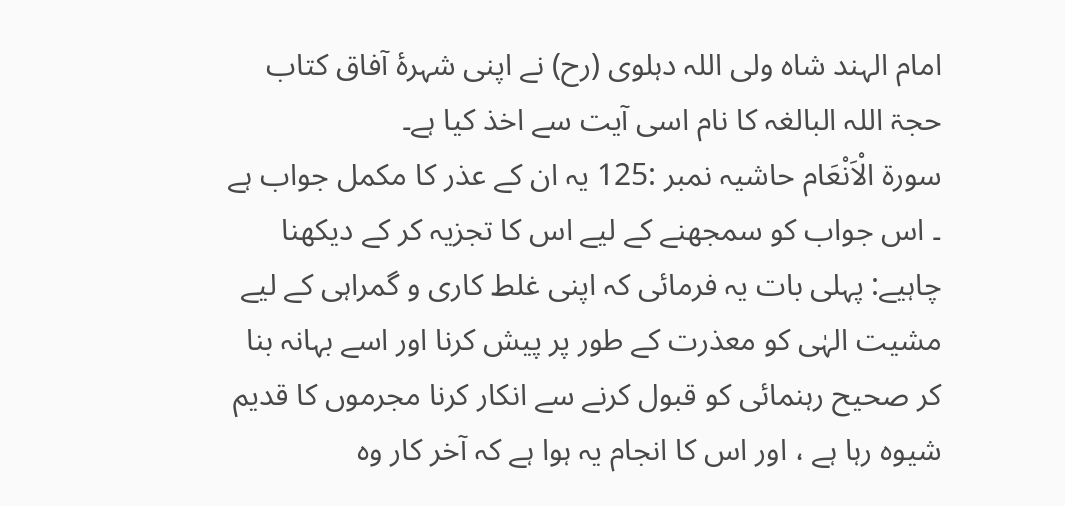امام الہند شاہ ولی اللہ دہلوی (رح) نے اپنی شہرۂ آفاق کتاب حجۃ اللہ البالغہ کا نام اسی آیت سے اخذ کیا ہے۔
سورة الْاَنْعَام حاشیہ نمبر :125 یہ ان کے عذر کا مکمل جواب ہے ۔ اس جواب کو سمجھنے کے لیے اس کا تجزیہ کر کے دیکھنا چاہیے: پہلی بات یہ فرمائی کہ اپنی غلط کاری و گمراہی کے لیے مشیت الہٰی کو معذرت کے طور پر پیش کرنا اور اسے بہانہ بنا کر صحیح رہنمائی کو قبول کرنے سے انکار کرنا مجرموں کا قدیم شیوہ رہا ہے ، اور اس کا انجام یہ ہوا ہے کہ آخر کار وہ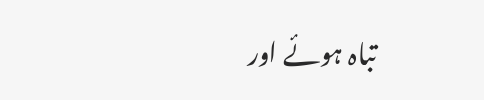تباہ ہوئے اور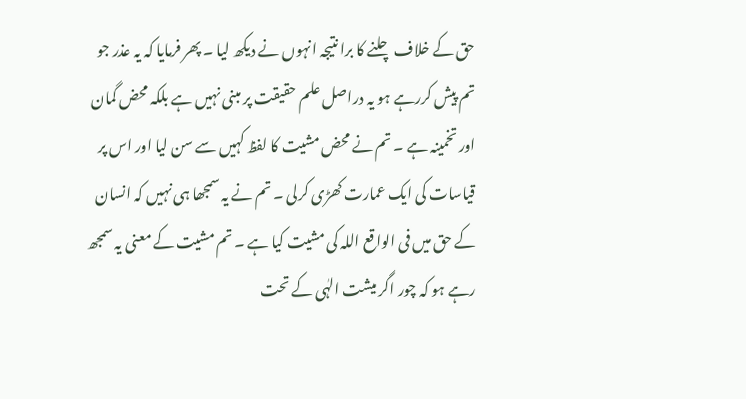حق کے خلاف چلنے کا برا نتیجہ انہوں نے دیکھ لیا ۔ پھر فرمایا کہ یہ عذر جو تم پیش کررہے ہو یہ دراصل علم حقیقت پر مبنی نہیں ہے بلکہ محض گمان اور تخمینہ ہے ۔ تم نے محض مشیت کا لفظ کہیں سے سن لیا اور اس پر قیاسات کی ایک عمارت کھڑی کرلی ۔ تم نے یہ سمجھا ہی نہیں کہ انسان کے حق میں فی الواقع اللہ کی مشیت کیا ہے ۔ تم مشیت کے معنی یہ سمجھ رہے ہو کہ چور اگر میشت الہٰی کے تحت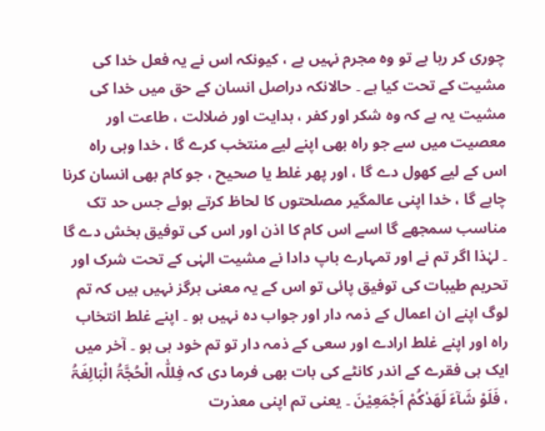چوری کر رہا ہے تو وہ مجرم نہیں ہے ، کیونکہ اس نے یہ فعل خدا کی مشیت کے تحت کیا ہے ۔ حالانکہ دراصل انسان کے حق میں خدا کی مشیت یہ ہے کہ وہ شکر اور کفر ، ہدایت اور ضلالت ، طاعت اور معصیت میں سے جو راہ بھی اپنے لیے منتخب کرے گا ، خدا وہی راہ اس کے لیے کھول دے گا ، اور پھر غلط یا صحیح ، جو کام بھی انسان کرنا چاہے گا ، خدا اپنی عالمگیر مصلحتوں کا لحاظ کرتے ہوئے جس حد تک مناسب سمجھے گا اسے اس کام کا اذن اور اس کی توفیق بخش دے گا ۔ لہٰذا اگر تم نے اور تمہارے باپ دادا نے مشیت الہٰی کے تحت شرک اور تحریم طیبات کی توفیق پائی تو اس کے یہ معنی ہرگز نہیں ہیں کہ تم لوگ اپنے ان اعمال کے ذمہ دار اور جواب دہ نہیں ہو ۔ اپنے غلط انتخاب راہ اور اپنے غلط ارادے اور سعی کے ذمہ دار تو تم خود ہی ہو ۔ آخر میں ایک ہی فقرے کے اندر کانٹے کی بات بھی فرما دی کہ فِللّٰہ الْحُجَّۃُ الْبَالِغَۃُ ، فَلَوْ شَآءَ لَھَدٰکُمْ اَجْمَعِیْنَ ۔ یعنی تم اپنی معذرت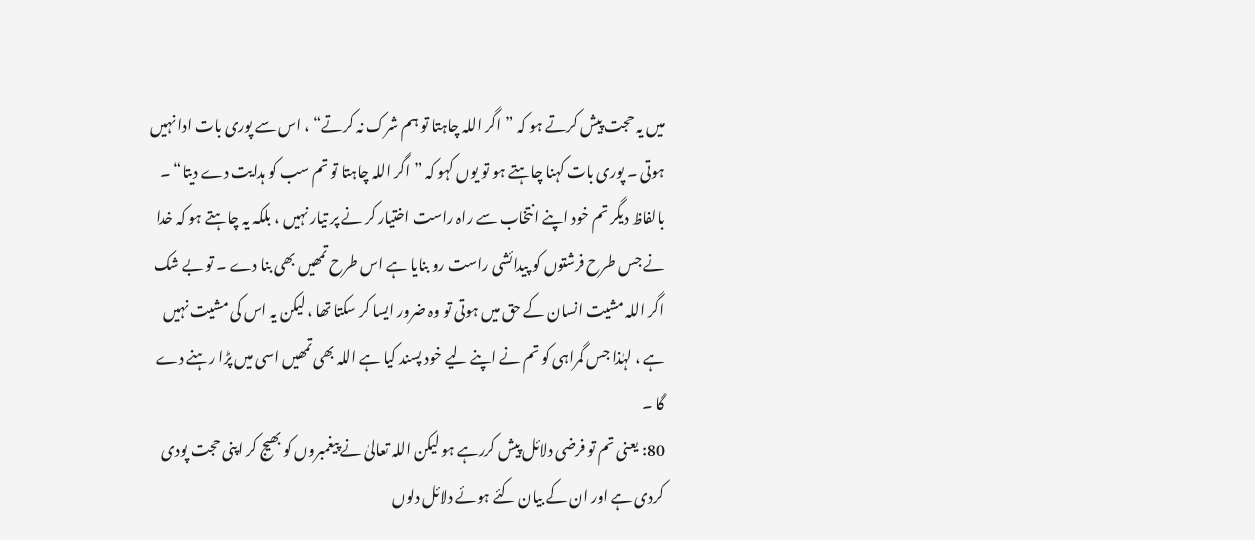میں یہ حجت پیش کرتے ہو کہ ”اگر اللہ چاہتا تو ہم شرک نہ کرتے“ ، اس سے پوری بات ادا نہیں ہوتی ۔ پوری بات کہنا چاہتے ہو تو یوں کہو کہ ” اگر اللہ چاہتا تو تم سب کو ہدایت دے دیتا“ ۔ بالفاظ دیگر تم خود اپنے انتخاب سے راہ راست اختیار کر نے پر تیار نہیں ، بلکہ یہ چاہتے ہو کہ خدا نے جس طرح فرشتوں کو پیدائشی راست رو بنایا ہے اس طرح تمھیں بھی بنا دے ۔ تو بے شک اگر اللہ مشیت انسان کے حق میں ہوتی تو وہ ضرور ایسا کر سکتا تھا ، لیکن یہ اس کی مشیت نہیں ہے ، لہٰذا جس گمراہی کو تم نے اپنے لیے خود پسند کیا ہے اللہ بھی تمھیں اسی میں پڑا رہنے دے گا ۔
80: یعنی تم تو فرضی دلائل پیش کررہے ہو لیکن اللہ تعالیٰ نے پیغمبروں کو بھیج کر اپنی حجت پودی کردی ہے اور ان کے بیان کئے ہوئے دلائل دلوں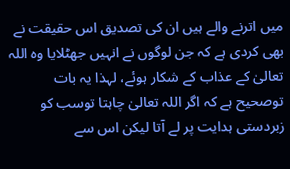میں اترنے والے ہیں ان کی تصدیق اس حقیقت نے بھی کردی ہے کہ جن لوگوں نے انہیں جھٹلایا وہ اللہ تعالیٰ کے عذاب کے شکار ہوئے، لہذا یہ بات توصحیح ہے کہ اگر اللہ تعالیٰ چاہتا توسب کو زبردستی ہدایت پر لے آتا لیکن اس سے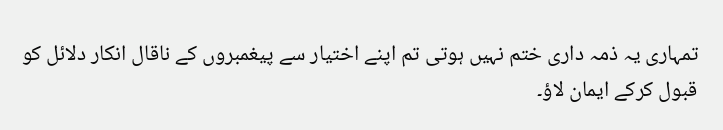تمہاری یہ ذمہ داری ختم نہیں ہوتی تم اپنے اختیار سے پیغمبروں کے ناقال انکار دلائل کو قبول کرکے ایمان لاؤ۔